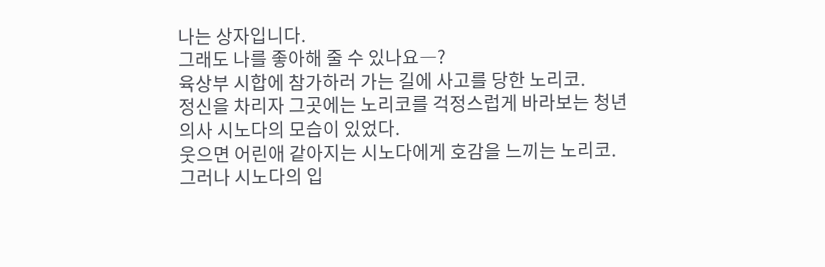나는 상자입니다.
그래도 나를 좋아해 줄 수 있나요―?
육상부 시합에 참가하러 가는 길에 사고를 당한 노리코.
정신을 차리자 그곳에는 노리코를 걱정스럽게 바라보는 청년 의사 시노다의 모습이 있었다.
웃으면 어린애 같아지는 시노다에게 호감을 느끼는 노리코.
그러나 시노다의 입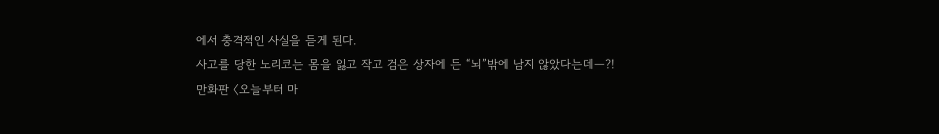에서 충격적인 사실을 듣게 된다.
사고를 당한 노리코는 몸을 잃고 작고 검은 상자에 든 “뇌”밖에 남지 않았다는데―?!
만화판 〈오늘부터 마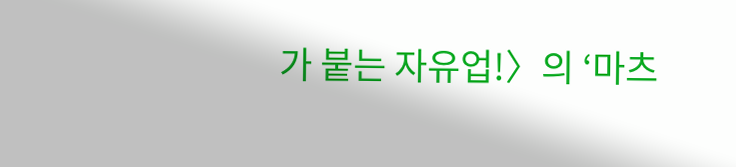가 붙는 자유업!〉의 ‘마츠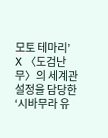모토 테마리’
X 〈도검난무〉의 세계관 설정을 담당한 ‘시바무라 유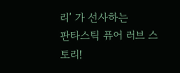리’ 가 선사하는
판타스틱 퓨어 러브 스토리!